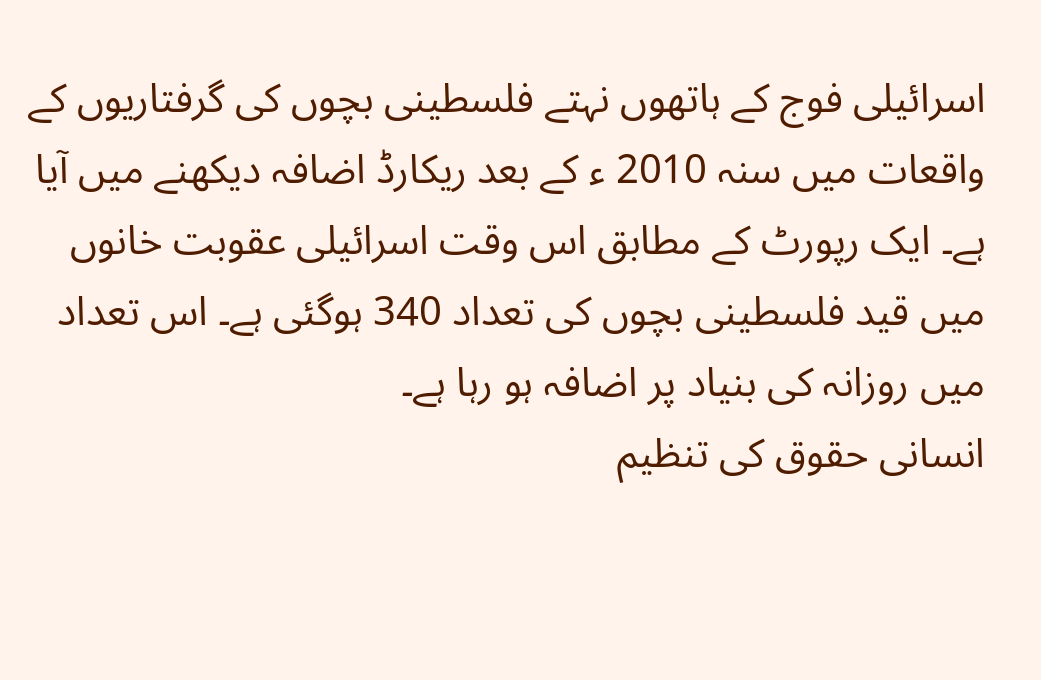اسرائیلی فوج کے ہاتھوں نہتے فلسطینی بچوں کی گرفتاریوں کے واقعات میں سنہ 2010 ء کے بعد ریکارڈ اضافہ دیکھنے میں آیا ہے۔ ایک رپورٹ کے مطابق اس وقت اسرائیلی عقوبت خانوں میں قید فلسطینی بچوں کی تعداد 340 ہوگئی ہے۔ اس تعداد میں روزانہ کی بنیاد پر اضافہ ہو رہا ہے۔
انسانی حقوق کی تنظیم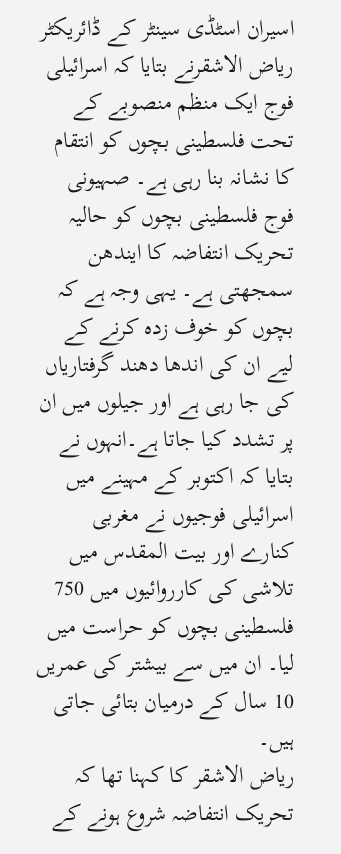اسیران اسٹڈی سینٹر کے ڈائریکٹر ریاض الاشقرنے بتایا کہ اسرائیلی فوج ایک منظم منصوبے کے تحت فلسطینی بچوں کو انتقام کا نشانہ بنا رہی ہے۔ صہیونی فوج فلسطینی بچوں کو حالیہ تحریک انتفاضہ کا ایندھن سمجھتی ہے۔ یہی وجہ ہے کہ بچوں کو خوف زدہ کرنے کے لیے ان کی اندھا دھند گرفتاریاں کی جا رہی ہے اور جیلوں میں ان پر تشدد کیا جاتا ہے۔انہوں نے بتایا کہ اکتوبر کے مہینے میں اسرائیلی فوجیوں نے مغربی کنارے اور بیت المقدس میں تلاشی کی کارروائیوں میں 750 فلسطینی بچوں کو حراست میں لیا۔ ان میں سے بیشتر کی عمریں 10 سال کے درمیان بتائی جاتی ہیں۔
ریاض الاشقر کا کہنا تھا کہ تحریک انتفاضہ شروع ہونے کے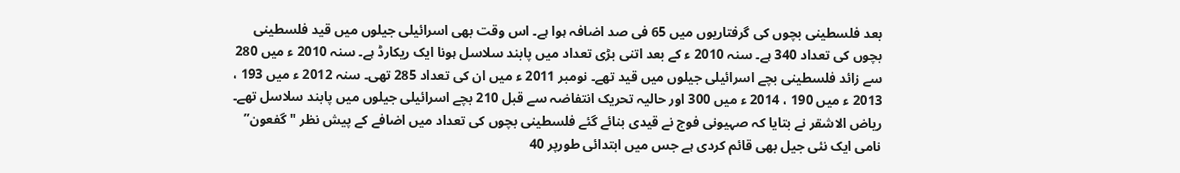بعد فلسطینی بچوں کی گرفتاریوں میں 65 فی صد اضافہ ہوا ہے۔ اس وقت بھی اسرائیلی جیلوں میں قید فلسطینی بچوں کی تعداد 340 ہے۔ سنہ 2010 ء کے بعد اتنی بڑی تعداد میں پابند سلاسل ہونا ایک ریکارڈ ہے۔ سنہ 2010 ء میں 280 سے زائد فلسطینی بچے اسرائیلی جیلوں میں قید تھے۔ نومبر 2011 ء میں ان کی تعداد 285 تھی۔ سنہ 2012 ء میں 193 ، 2013 ء میں 190 ، 2014 ء میں 300 اور حالیہ تحریک انتفاضہ سے قبل 210 بچے اسرائیلی جیلوں میں پابند سلاسل تھے۔
ریاض الاشقر نے بتایا کہ صہیونی فوج نے قیدی بنائے گئے فلسطینی بچوں کی تعداد میں اضافے کے پیش نظر "گفعون” نامی ایک نئی جیل بھی قائم کردی ہے جس میں ابتدائی طورپر 40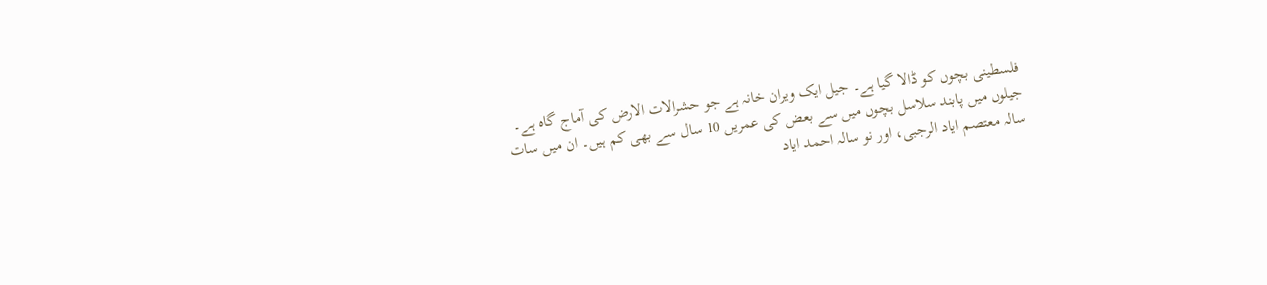فلسطینی بچوں کو ڈالا گیا ہے۔ جیل ایک ویران خانہ ہے جو حشرالات الارض کی آماج گاہ ہے۔
جیلوں میں پابند سلاسل بچوں میں سے بعض کی عمریں 10 سال سے بھی کم ہیں۔ ان میں سات سالہ معتصم ایاد الرجبی، اور نو سالہ احمد ایاد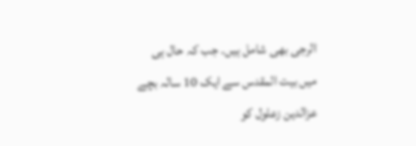الرجی بھی شامل ہیں۔ جب کہ حال ہی میں بیت المقدس سے ایک 10 سالہ بچے عزالدین زعلول کو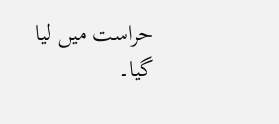حراست میں لیا گیا۔